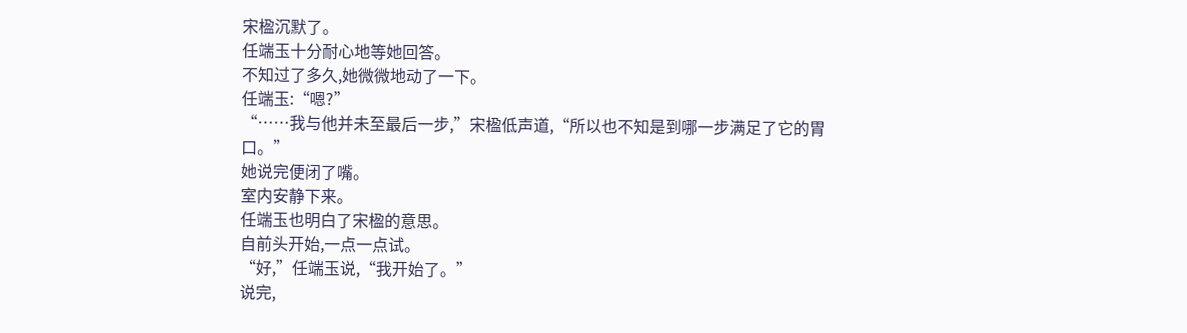宋楹沉默了。
任端玉十分耐心地等她回答。
不知过了多久,她微微地动了一下。
任端玉:“嗯?”
“……我与他并未至最后一步,”宋楹低声道,“所以也不知是到哪一步满足了它的胃口。”
她说完便闭了嘴。
室内安静下来。
任端玉也明白了宋楹的意思。
自前头开始,一点一点试。
“好,”任端玉说,“我开始了。”
说完,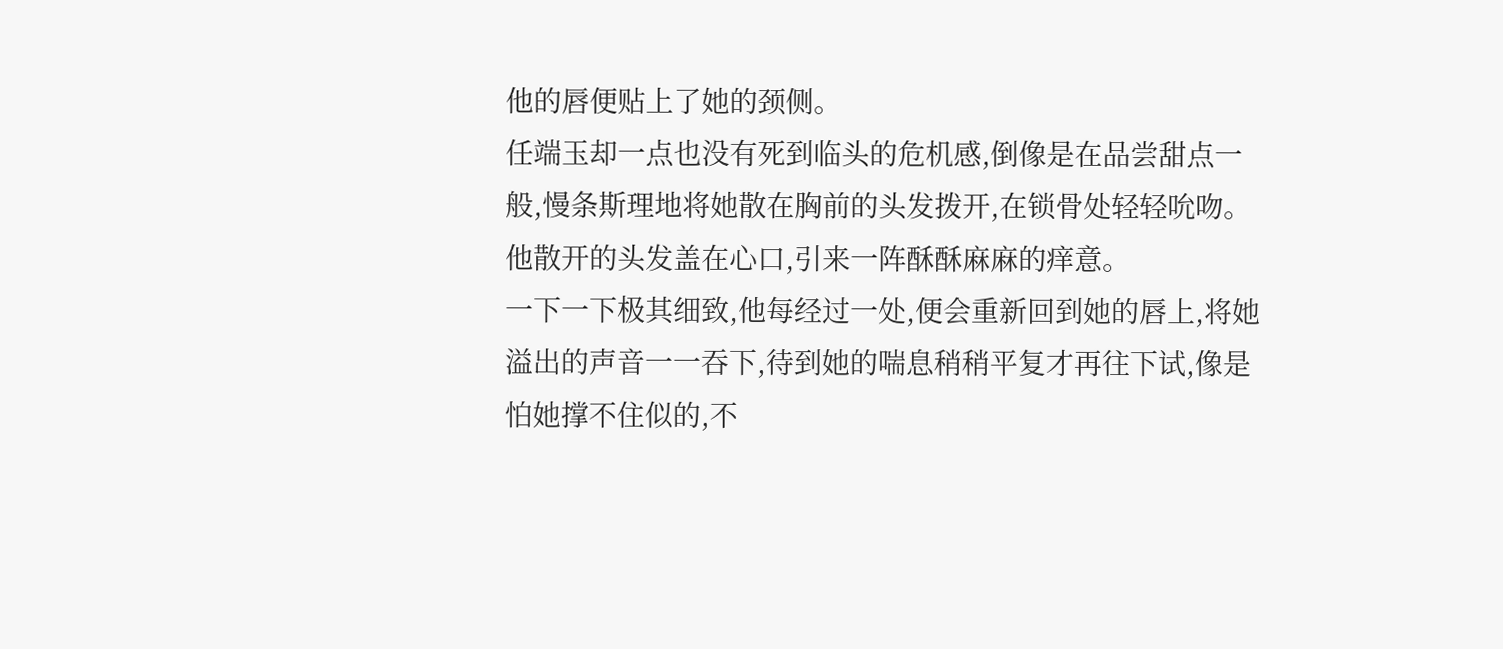他的唇便贴上了她的颈侧。
任端玉却一点也没有死到临头的危机感,倒像是在品尝甜点一般,慢条斯理地将她散在胸前的头发拨开,在锁骨处轻轻吮吻。
他散开的头发盖在心口,引来一阵酥酥麻麻的痒意。
一下一下极其细致,他每经过一处,便会重新回到她的唇上,将她溢出的声音一一吞下,待到她的喘息稍稍平复才再往下试,像是怕她撑不住似的,不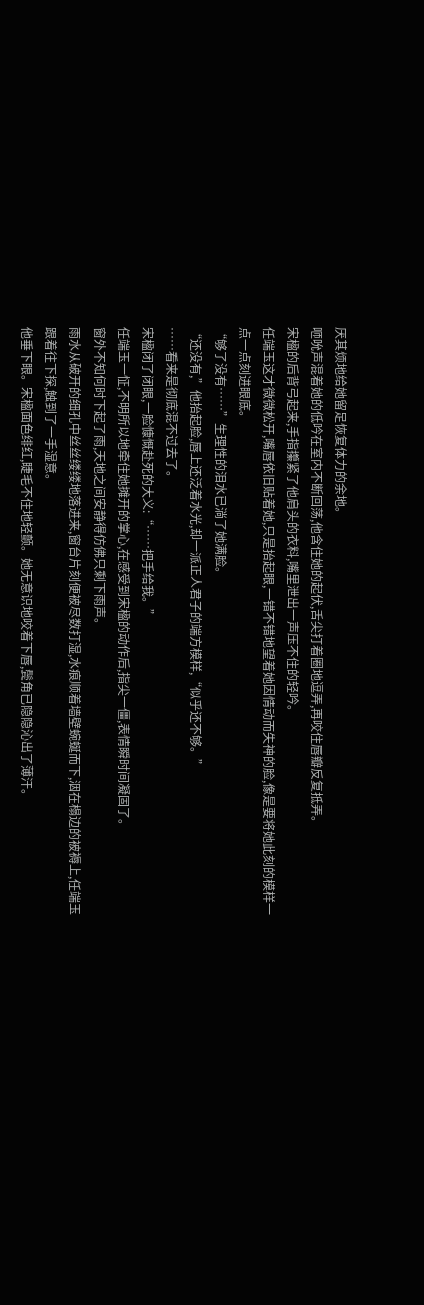厌其烦地给她留足恢复体力的余地。
咂吮声混着她的低吟在室内不断回荡,他含住她的起伏,舌尖打着圈地逗弄,再咬住唇瓣反复抵弄。
宋楹的后背弓起来,手指攥紧了他肩头的衣料,嘴里泄出一声压不住的轻吟。
任端玉这才微微松开,嘴唇依旧贴着她,只是抬起眼,一错不错地望着她因情动而失神的脸,像是要将她此刻的模样一点一点刻进眼底。
“够了没有……”生理性的泪水已淌了她满脸。
“还没有,”他抬起脸,唇上还泛着水光,却一派正人君子的端方模样,“似乎还不够。”
……看来是彻底混不过去了。
宋楹闭了闭眼,一脸慷慨赴死的大义:“……把手给我。”
任端玉一怔,不明所以地牵住她摊开的掌心,在感受到宋楹的动作后,指尖一僵,表情瞬时间凝固了。
窗外不知何时下起了雨,天地之间安静得仿佛只剩下雨声。
雨水从破开的细孔中丝丝缕缕地落进来,窗台片刻便被尽数打湿,水痕顺着墙壁蜿蜒而下,洇在榻边的被褥上,任端玉跟着往下探,触到了一手湿意。
他垂下眼。宋楹面色绯红,睫毛不住地轻颤。她无意识地咬着下唇,鬓角已隐隐沁出了薄汗。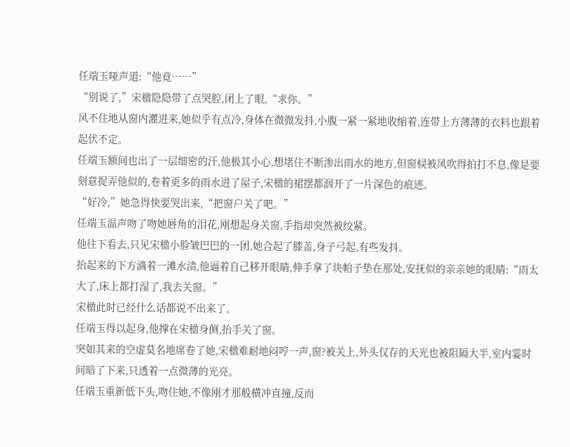任端玉哑声道:“他竟……”
“别说了,”宋楹隐隐带了点哭腔,闭上了眼,“求你。”
风不住地从窗内灌进来,她似乎有点冷,身体在微微发抖,小腹一紧一紧地收缩着,连带上方薄薄的衣料也跟着起伏不定。
任端玉额间也出了一层细密的汗,他极其小心,想堵住不断渗出雨水的地方,但窗棂被风吹得拍打不息,像是要刻意捉弄他似的,卷着更多的雨水进了屋子,宋楹的裙摆都洇开了一片深色的痕迹。
“好冷,”她急得快要哭出来,“把窗户关了吧。”
任端玉温声吻了吻她唇角的泪花,刚想起身关窗,手指却突然被绞紧。
他往下看去,只见宋楹小脸皱巴巴的一团,她合起了膝盖,身子弓起,有些发抖。
抬起来的下方滴着一滩水渍,他逼着自己移开眼睛,伸手拿了块帕子垫在那处,安抚似的亲亲她的眼睛:“雨太大了,床上都打湿了,我去关窗。”
宋楹此时已经什么话都说不出来了。
任端玉得以起身,他撑在宋楹身侧,抬手关了窗。
突如其来的空虚莫名地席卷了她,宋楹难耐地闷哼一声,窗?被关上,外头仅存的天光也被阻隔大半,室内霎时间暗了下来,只透着一点微薄的光亮。
任端玉重新低下头,吻住她,不像刚才那般横冲直撞,反而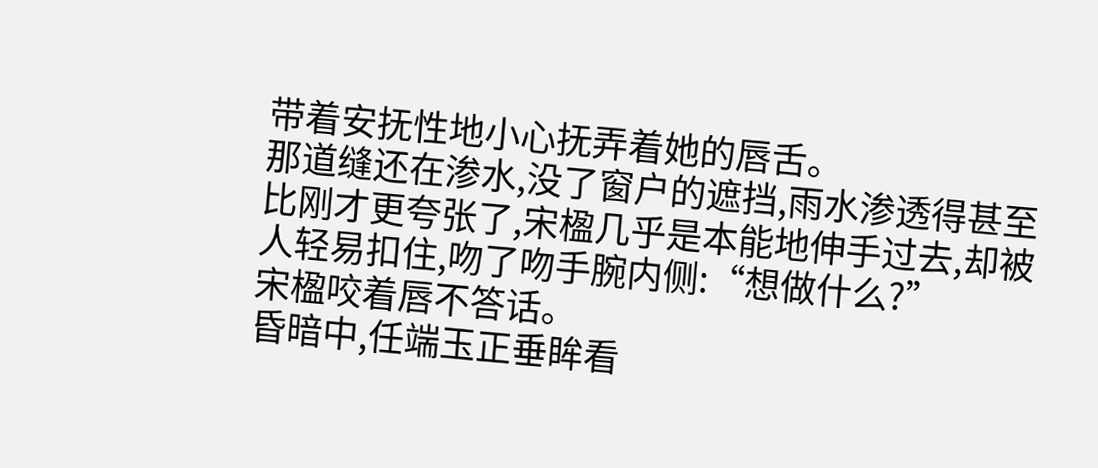带着安抚性地小心抚弄着她的唇舌。
那道缝还在渗水,没了窗户的遮挡,雨水渗透得甚至比刚才更夸张了,宋楹几乎是本能地伸手过去,却被人轻易扣住,吻了吻手腕内侧:“想做什么?”
宋楹咬着唇不答话。
昏暗中,任端玉正垂眸看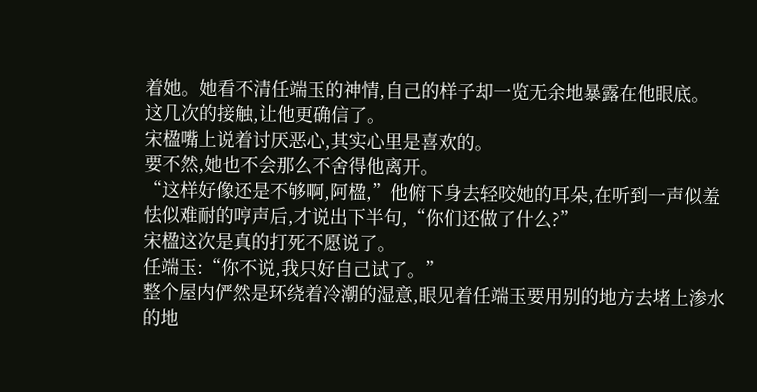着她。她看不清任端玉的神情,自己的样子却一览无余地暴露在他眼底。
这几次的接触,让他更确信了。
宋楹嘴上说着讨厌恶心,其实心里是喜欢的。
要不然,她也不会那么不舍得他离开。
“这样好像还是不够啊,阿楹,”他俯下身去轻咬她的耳朵,在听到一声似羞怯似难耐的哼声后,才说出下半句,“你们还做了什么?”
宋楹这次是真的打死不愿说了。
任端玉:“你不说,我只好自己试了。”
整个屋内俨然是环绕着冷潮的湿意,眼见着任端玉要用别的地方去堵上渗水的地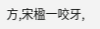方,宋楹一咬牙,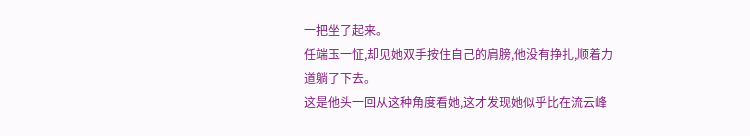一把坐了起来。
任端玉一怔,却见她双手按住自己的肩膀,他没有挣扎,顺着力道躺了下去。
这是他头一回从这种角度看她,这才发现她似乎比在流云峰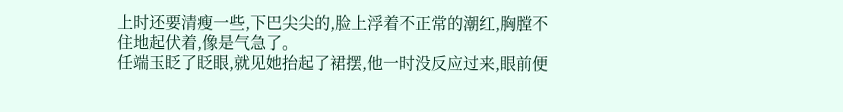上时还要清瘦一些,下巴尖尖的,脸上浮着不正常的潮红,胸膛不住地起伏着,像是气急了。
任端玉眨了眨眼,就见她抬起了裙摆,他一时没反应过来,眼前便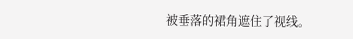被垂落的裙角遮住了视线。